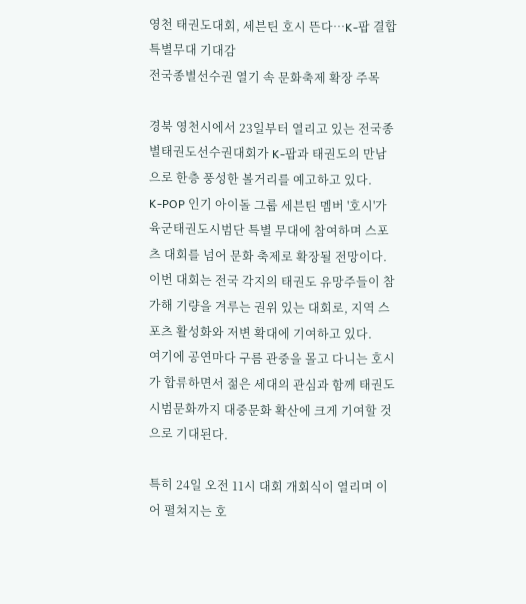영천 태권도대회, 세븐틴 호시 뜬다…K-팝 결합 특별무대 기대감
전국종별선수권 열기 속 문화축제 확장 주목

경북 영천시에서 23일부터 열리고 있는 전국종별태권도선수권대회가 K-팝과 태권도의 만남으로 한층 풍성한 볼거리를 예고하고 있다.
K-POP 인기 아이돌 그룹 세븐틴 멤버 '호시'가 육군태권도시범단 특별 무대에 참여하며 스포츠 대회를 넘어 문화 축제로 확장될 전망이다.
이번 대회는 전국 각지의 태권도 유망주들이 참가해 기량을 겨루는 권위 있는 대회로, 지역 스포츠 활성화와 저변 확대에 기여하고 있다.
여기에 공연마다 구름 관중을 몰고 다니는 호시가 합류하면서 젊은 세대의 관심과 함께 태권도 시범문화까지 대중문화 확산에 크게 기여할 것으로 기대된다.

특히 24일 오전 11시 대회 개회식이 열리며 이어 펼쳐지는 호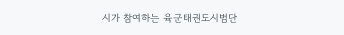시가 참여하는 육군태권도시범단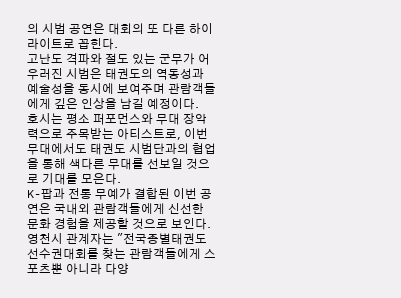의 시범 공연은 대회의 또 다른 하이라이트로 꼽힌다.
고난도 격파와 절도 있는 군무가 어우러진 시범은 태권도의 역동성과 예술성을 동시에 보여주며 관람객들에게 깊은 인상을 남길 예정이다.
호시는 평소 퍼포먼스와 무대 장악력으로 주목받는 아티스트로, 이번 무대에서도 태권도 시범단과의 협업을 통해 색다른 무대를 선보일 것으로 기대를 모은다.
K-팝과 전통 무예가 결합된 이번 공연은 국내외 관람객들에게 신선한 문화 경험을 제공할 것으로 보인다.
영천시 관계자는 "전국종별태권도선수권대회를 찾는 관람객들에게 스포츠뿐 아니라 다양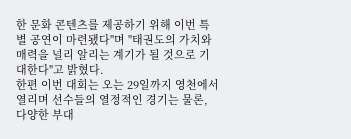한 문화 콘텐츠를 제공하기 위해 이번 특별 공연이 마련됐다"며 "태권도의 가치와 매력을 널리 알리는 계기가 될 것으로 기대한다"고 밝혔다.
한편 이번 대회는 오는 29일까지 영천에서 열리며 선수들의 열정적인 경기는 물론, 다양한 부대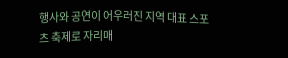행사와 공연이 어우러진 지역 대표 스포츠 축제로 자리매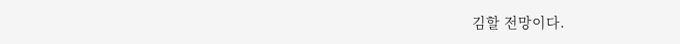김할 전망이다.